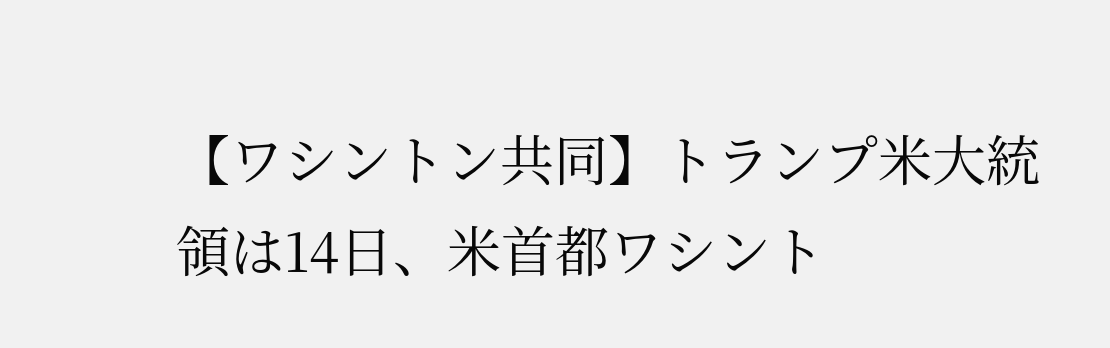【ワシントン共同】トランプ米大統領は14日、米首都ワシント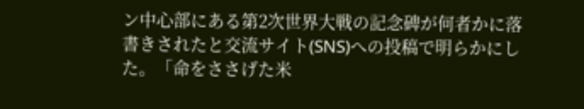ン中心部にある第2次世界大戦の記念碑が何者かに落書きされたと交流サイト(SNS)への投稿で明らかにした。「命をささげた米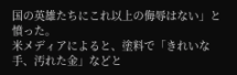国の英雄たちにこれ以上の侮辱はない」と憤った。
米メディアによると、塗料で「きれいな手、汚れた金」などと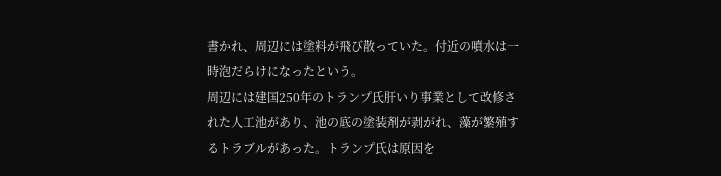書かれ、周辺には塗料が飛び散っていた。付近の噴水は一時泡だらけになったという。
周辺には建国250年のトランプ氏肝いり事業として改修された人工池があり、池の底の塗装剤が剥がれ、藻が繁殖するトラブルがあった。トランプ氏は原因を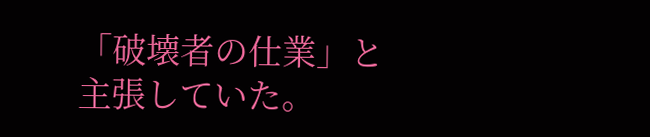「破壊者の仕業」と主張していた。